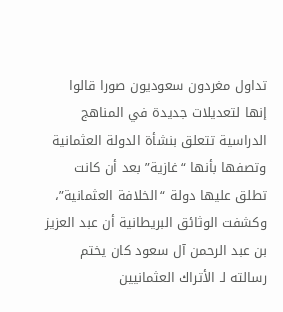تداول مغردون سعوديون صورا قالوا إنها لتعديلات جديدة في المناهج الدراسية تتعلق بنشأة الدولة العثمانية وتصفها بأنها “غازية” بعد أن كانت تطلق عليها دولة “الخلافة العثمانية”، وكشفت الوثائق البريطانية أن عبد العزيز بن عبد الرحمن آل سعود كان يختم رسالته لـ الأتراك العثمانيين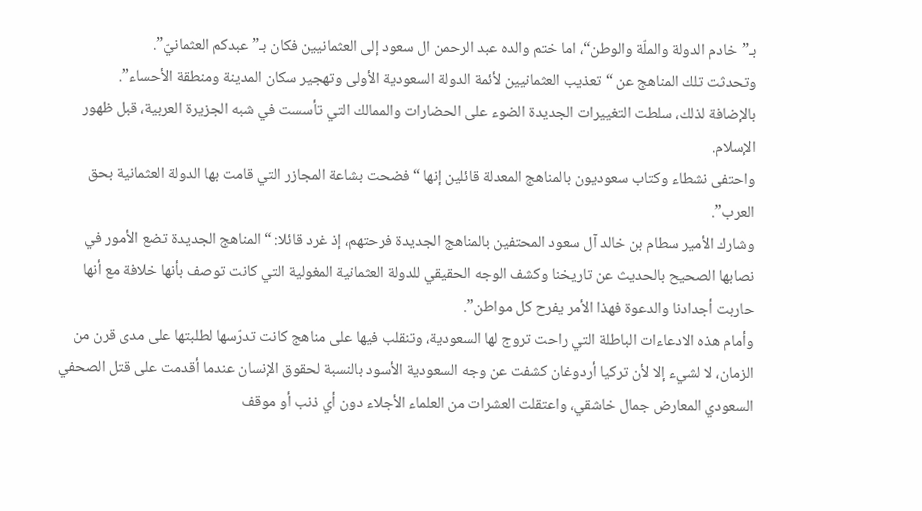بـ”خادم الدولة والملّة والوطن“، اما ختم والده عبد الرحمن ال سعود إلى العثمانيين فكان بـ”عبدكم العثمانيّ”.
وتحدثت تلك المناهج عن “تعذيب العثمانيين لأئمة الدولة السعودية الأولى وتهجير سكان المدينة ومنطقة الأحساء”.
بالإضافة لذلك، سلطت التغييرات الجديدة الضوء على الحضارات والممالك التي تأسست في شبه الجزيرة العربية، قبل ظهور الإسلام.
واحتفى نشطاء وكتاب سعوديون بالمناهج المعدلة قائلين إنها “فضحت بشاعة المجازر التي قامت بها الدولة العثمانية بحق العرب”.
وشارك الأمير سطام بن خالد آل سعود المحتفين بالمناهج الجديدة فرحتهم، إذ غرد قائلا: “المناهج الجديدة تضع الأمور في نصابها الصحيح بالحديث عن تاريخنا وكشف الوجه الحقيقي للدولة العثمانية المغولية التي كانت توصف بأنها خلافة مع أنها حاربت أجدادنا والدعوة فهذا الأمر يفرح كل مواطن”.
وأمام هذه الادعاءات الباطلة التي راحت تروج لها السعودية، وتنقلب فيها على مناهج كانت تدرّسها لطلبتها على مدى قرن من الزمان، لا لشيء إلا لأن تركيا أردوغان كشفت عن وجه السعودية الأسود بالنسبة لحقوق الإنسان عندما أقدمت على قتل الصحفي السعودي المعارض جمال خاشقي، واعتقلت العشرات من العلماء الأجلاء دون أي ذنب أو موقف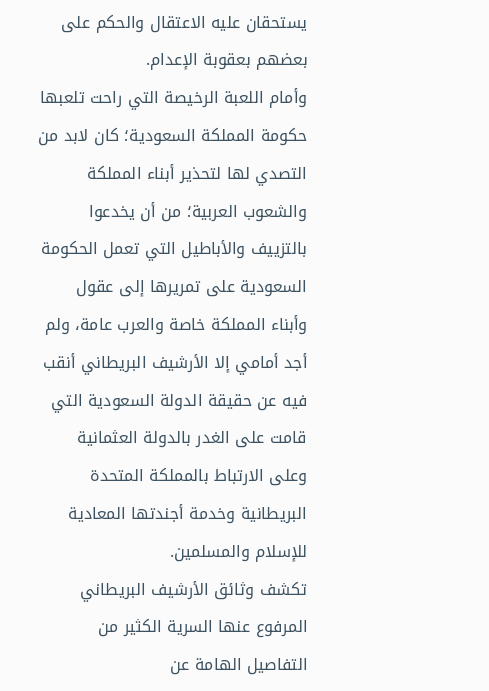يستحقان عليه الاعتقال والحكم على بعضهم بعقوبة الإعدام.
وأمام اللعبة الرخيصة التي راحت تلعبها حكومة المملكة السعودية؛ كان لابد من التصدي لها لتحذير أبناء المملكة والشعوب العربية؛ من أن يخدعوا بالتزييف والأباطيل التي تعمل الحكومة السعودية على تمريرها إلى عقول وأبناء المملكة خاصة والعرب عامة، ولم أجد أمامي إلا الأرشيف البريطاني أنقب فيه عن حقيقة الدولة السعودية التي قامت على الغدر بالدولة العثمانية وعلى الارتباط بالمملكة المتحدة البريطانية وخدمة أجندتها المعادية للإسلام والمسلمين.
تكشف وثائق الأرشيف البريطاني المرفوع عنها السرية الكثير من التفاصيل الهامة عن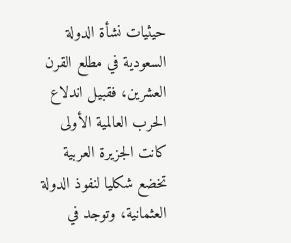حيثيات نشأة الدولة السعودية في مطلع القرن العشرين، فقبيل اندلاع الحرب العالمية الأولى كانت الجزيرة العربية تخضع شكليا لنفوذ الدولة العثمانية، وتوجد في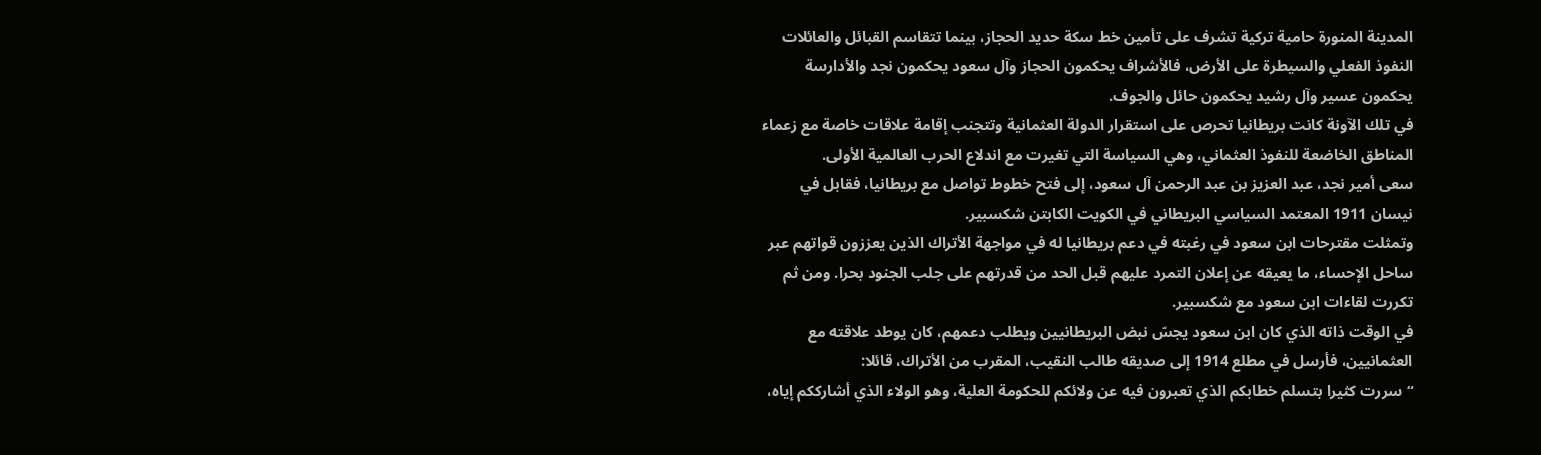المدينة المنورة حامية تركية تشرف على تأمين خط سكة حديد الحجاز، بينما تتقاسم القبائل والعائلات النفوذ الفعلي والسيطرة على الأرض، فالأشراف يحكمون الحجاز وآل سعود يحكمون نجد والأدارسة يحكمون عسير وآل رشيد يحكمون حائل والجوف.
في تلك الآونة كانت بريطانيا تحرص على استقرار الدولة العثمانية وتتجنب إقامة علاقات خاصة مع زعماء المناطق الخاضعة للنفوذ العثماني، وهي السياسة التي تغيرت مع اندلاع الحرب العالمية الأولى.
سعى أمير نجد، عبد العزيز بن عبد الرحمن آل سعود، إلى فتح خطوط تواصل مع بريطانيا، فقابل في نيسان 1911 المعتمد السياسي البريطاني في الكويت الكابتن شكسبير.
وتمثلت مقترحات ابن سعود في رغبته في دعم بريطانيا له في مواجهة الأتراك الذين يعززون قواتهم عبر ساحل الإحساء، ما يعيقه عن إعلان التمرد عليهم قبل الحد من قدرتهم على جلب الجنود بحرا. ومن ثم تكررت لقاءات ابن سعود مع شكسبير.
في الوقت ذاته الذي كان ابن سعود يجسّ نبض البريطانيين ويطلب دعمهم، كان يوطد علاقته مع العثمانيين، فأرسل في مطلع 1914 إلى صديقه طالب النقيب، المقرب من الأتراك، قائلا:
“سررت كثيرا بتسلم خطابكم الذي تعبرون فيه عن ولائكم للحكومة العلية، وهو الولاء الذي أشارككم إياه،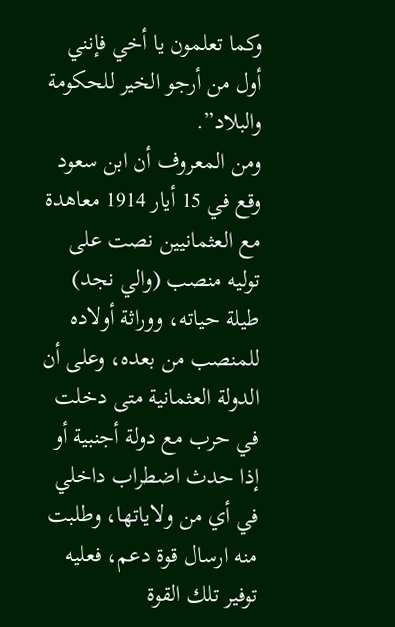وكما تعلمون يا أخي فإنني أول من أرجو الخير للحكومة والبلاد”.
ومن المعروف أن ابن سعود وقع في 15 أيار 1914 معاهدة مع العثمانيين نصت على توليه منصب (والي نجد) طيلة حياته، ووراثة أولاده للمنصب من بعده، وعلى أن الدولة العثمانية متى دخلت في حرب مع دولة أجنبية أو إذا حدث اضطراب داخلي في أي من ولاياتها، وطلبت منه ارسال قوة دعم، فعليه توفير تلك القوة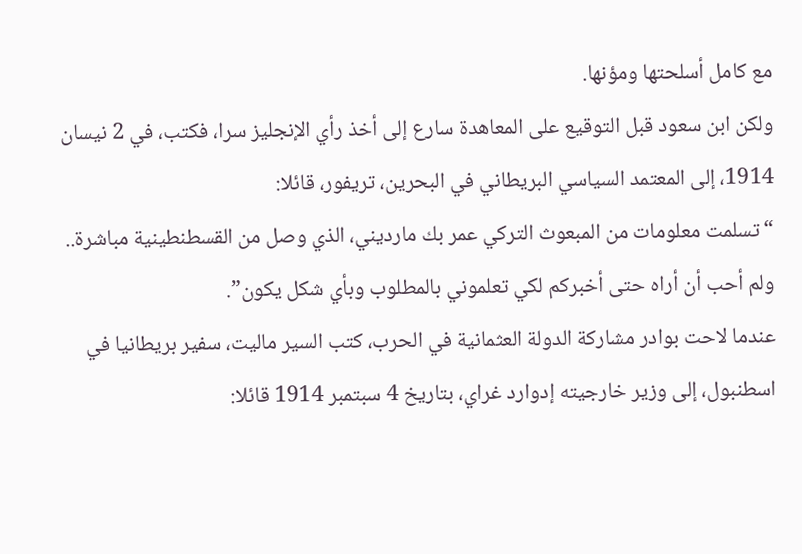مع كامل أسلحتها ومؤنها.
ولكن ابن سعود قبل التوقيع على المعاهدة سارع إلى أخذ رأي الإنجليز سرا، فكتب، في 2 نيسان 1914، إلى المعتمد السياسي البريطاني في البحرين، تريفور، قائلا:
“تسلمت معلومات من المبعوث التركي عمر بك مارديني، الذي وصل من القسطنطينية مباشرة.. ولم أحب أن أراه حتى أخبركم لكي تعلموني بالمطلوب وبأي شكل يكون”.
عندما لاحت بوادر مشاركة الدولة العثمانية في الحرب، كتب السير ماليت، سفير بريطانيا في اسطنبول، إلى وزير خارجيته إدوارد غراي، بتاريخ 4 سبتمبر 1914 قائلا: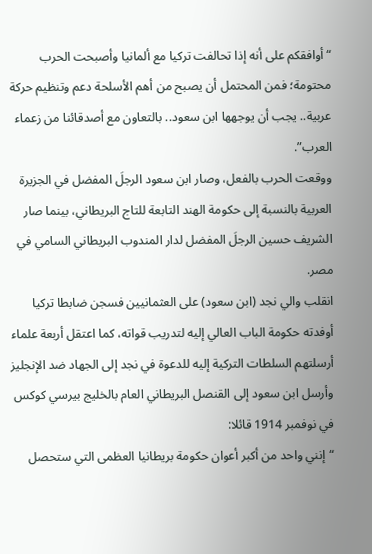“أوافقكم على أنه إذا تحالفت تركيا مع ألمانيا وأصبحت الحرب محتومة؛ فمن المحتمل أن يصبح من أهم الأسلحة دعم وتنظيم حركة عربية.. يجب أن يوجهها ابن سعود.. بالتعاون مع أصدقائنا من زعماء العرب”.
ووقعت الحرب بالفعل، وصار ابن سعود الرجلَ المفضل في الجزيرة العربية بالنسبة إلى حكومة الهند التابعة للتاج البريطاني، بينما صار الشريف حسين الرجلَ المفضل لدار المندوب البريطاني السامي في مصر.
انقلب والي نجد (ابن سعود) على العثمانيين فسجن ضابطا تركيا أوفدته حكومة الباب العالي إليه لتدريب قواته، كما اعتقل أربعة علماء أرسلتهم السلطات التركية إليه للدعوة في نجد إلى الجهاد ضد الإنجليز وأرسل ابن سعود إلى القنصل البريطاني العام بالخليج بيرسي كوكس في نوفمبر 1914 قائلا:
“إنني واحد من أكبر أعوان حكومة بريطانيا العظمى التي ستحصل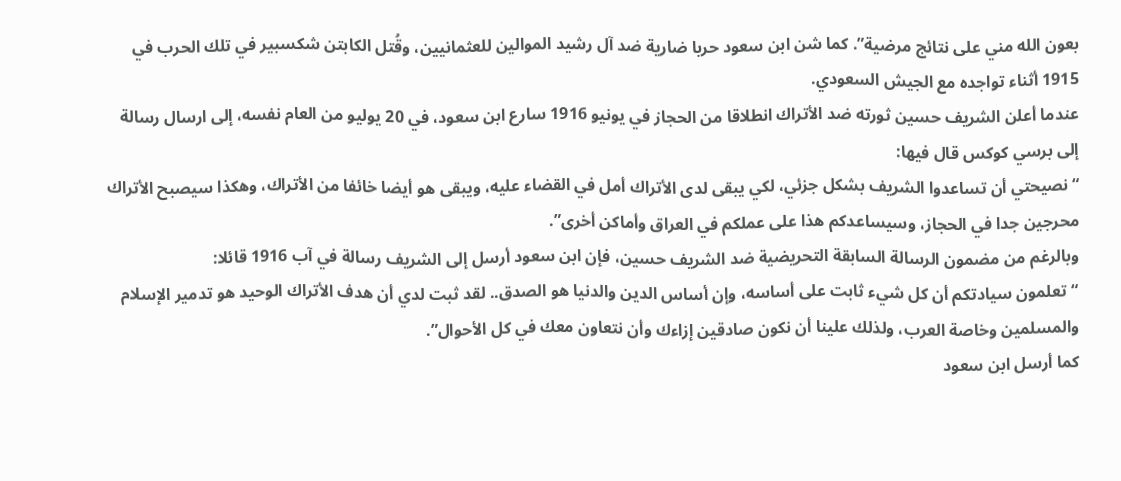بعون الله مني على نتائج مرضية”. كما شن ابن سعود حربا ضارية ضد آل رشيد الموالين للعثمانيين، وقُتل الكابتن شكسبير في تلك الحرب في 1915 أثناء تواجده مع الجيش السعودي.
عندما أعلن الشريف حسين ثورته ضد الأتراك انطلاقا من الحجاز في يونيو 1916 سارع ابن سعود، في 20 يوليو من العام نفسه، إلى ارسال رسالة إلى برسي كوكس قال فيها:
“نصيحتي أن تساعدوا الشريف بشكل جزئي، لكي يبقى لدى الأتراك أمل في القضاء عليه، ويبقى هو أيضا خائفا من الأتراك، وهكذا سيصبح الأتراك محرجين جدا في الحجاز، وسيساعدكم هذا على عملكم في العراق وأماكن أخرى”.
وبالرغم من مضمون الرسالة السابقة التحريضية ضد الشريف حسين، فإن ابن سعود أرسل إلى الشريف رسالة في آب 1916 قائلا:
“تعلمون سيادتكم أن كل شيء ثابت على أساسه، وإن أساس الدين والدنيا هو الصدق.. لقد ثبت لدي أن هدف الأتراك الوحيد هو تدمير الإسلام والمسلمين وخاصة العرب، ولذلك علينا أن نكون صادقين إزاءك وأن نتعاون معك في كل الأحوال”.
كما أرسل ابن سعود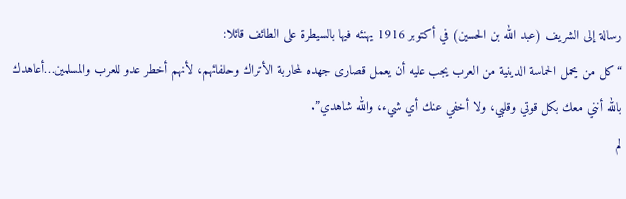رسالة إلى الشريف (عبد الله بن الحسين) في أكتوبر 1916 يهنئه فيها بالسيطرة على الطائف قائلا:
“كل من يحمل الحماسة الدينية من العرب يجب عليه أن يعمل قصارى جهده لمحاربة الأتراك وحلفائهم، لأنهم أخطر عدو للعرب والمسلمين…أعاهدك بالله أنني معك بكل قوتي وقلبي، ولا أخفي عنك أي شيء، والله شاهدي”.
لم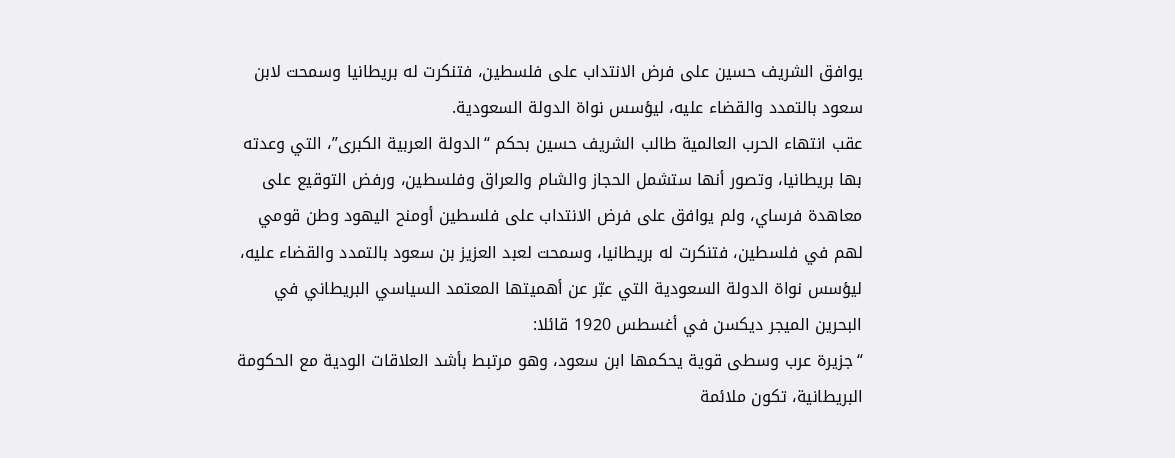يوافق الشريف حسين على فرض الانتداب على فلسطين، فتنكرت له بريطانيا وسمحت لابن سعود بالتمدد والقضاء عليه، ليؤسس نواة الدولة السعودية.
عقب انتهاء الحرب العالمية طالب الشريف حسين بحكم “الدولة العربية الكبرى”، التي وعدته بها بريطانيا، وتصور أنها ستشمل الحجاز والشام والعراق وفلسطين، ورفض التوقيع على معاهدة فرساي، ولم يوافق على فرض الانتداب على فلسطين أومنح اليهود وطن قومي لهم في فلسطين، فتنكرت له بريطانيا، وسمحت لعبد العزيز بن سعود بالتمدد والقضاء عليه، ليؤسس نواة الدولة السعودية التي عبّر عن أهميتها المعتمد السياسي البريطاني في البحرين الميجر ديكسن في أغسطس 1920 قائلا:
“جزيرة عرب وسطى قوية يحكمها ابن سعود، وهو مرتبط بأشد العلاقات الودية مع الحكومة البريطانية، تكون ملائمة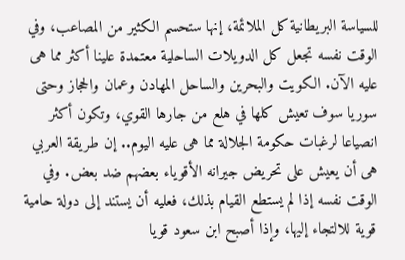للسياسة البريطانية كل الملائمة، إنها ستحسم الكثير من المصاعب، وفي الوقت نفسه تجعل كل الدويلات الساحلية معتمدة علينا أكثر مما هى عليه الآن. الكويت والبحرين والساحل المهادن وعمان والحجاز وحتى سوريا سوف تعيش كلها في هلع من جارها القوي، وتكون أكثر انصياعا لرغبات حكومة الجلالة مما هى عليه اليوم.. إن طريقة العربي هى أن يعيش على تحريض جيرانه الأقوياء بعضهم ضد بعض. وفي الوقت نفسه إذا لم يستطع القيام بذلك، فعليه أن يستند إلى دولة حامية قوية للالتجاء إليها، وإذا أصبح ابن سعود قويا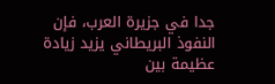جدا في جزيرة العرب، فإن النفوذ البريطاني يزيد زيادة عظيمة بين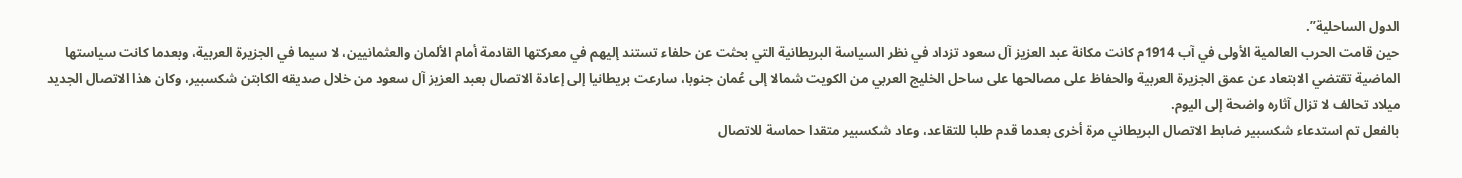الدول الساحلية”.
حين قامت الحرب العالمية الأولى في آب 1914م كانت مكانة عبد العزيز آل سعود تزداد في نظر السياسة البريطانية التي بحثت عن حلفاء تستند إليهم في معركتها القادمة أمام الألمان والعثمانيين، لا سيما في الجزيرة العربية، وبعدما كانت سياستها الماضية تقتضي الابتعاد عن عمق الجزيرة العربية والحفاظ على مصالحها على ساحل الخليج العربي من الكويت شمالا إلى عُمان جنوبا، سارعت بريطانيا إلى إعادة الاتصال بعبد العزيز آل سعود من خلال صديقه الكابتن شكسبير، وكان هذا الاتصال الجديد ميلاد تحالف لا تزال آثاره واضحة إلى اليوم.
بالفعل تم استدعاء شكسبير ضابط الاتصال البريطاني مرة أخرى بعدما قدم طلبا للتقاعد، وعاد شكسبير متقدا حماسة للاتصال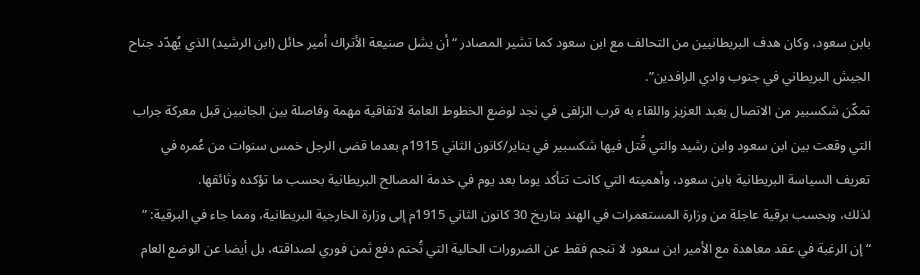بابن سعود، وكان هدف البريطانيين من التحالف مع ابن سعود كما تشير المصادر “أن يشل صنيعة الأتراك أمير حائل (ابن الرشيد) الذي يُهدّد جناح الجيش البريطاني في جنوب وادي الرافدين”.
تمكّن شكسبير من الاتصال بعبد العزيز واللقاء به قرب الزلفى في نجد لوضع الخطوط العامة لاتفاقية مهمة وفاصلة بين الجانبين قبل معركة جراب التي وقعت بين ابن سعود وابن رشيد والتي قُتل فيها شكسبير في يناير/كانون الثاني 1915م بعدما قضى الرجل خمس سنوات من عُمره في تعريف السياسة البريطانية بابن سعود، وأهميته التي كانت تتأكد يوما بعد يوم في خدمة المصالح البريطانية بحسب ما تؤكده وثائقها.
لذلك، وبحسب برقية عاجلة من وزارة المستعمرات في الهند بتاريخ 30 كانون الثاني 1915م إلى وزارة الخارجية البريطانية، ومما جاء في البرقية: ” “إن الرغبة في عقد معاهدة مع الأمير ابن سعود لا تنجم فقط عن الضرورات الحالية التي تُحتم دفع ثمن فوري لصداقته، بل أيضا عن الوضع العام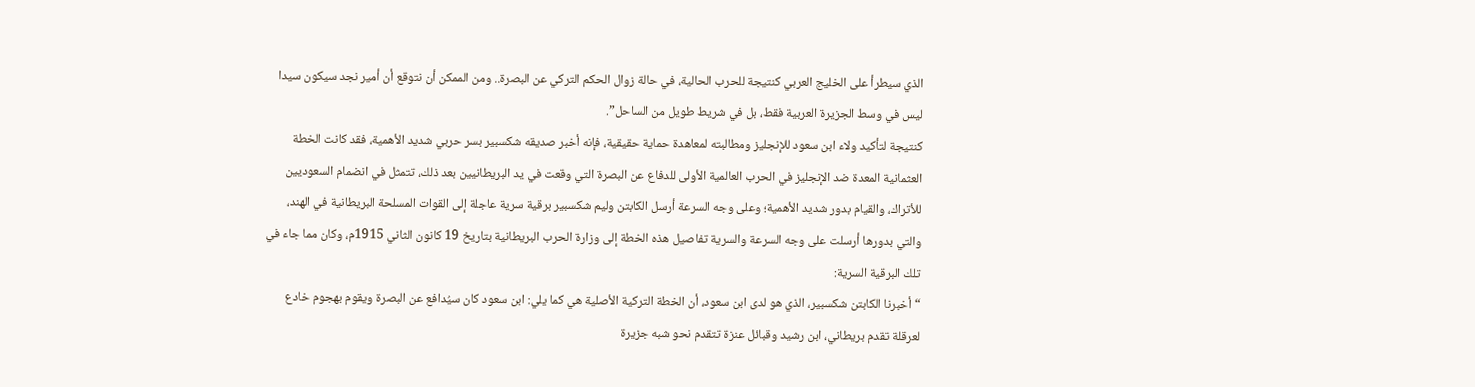الذي سيطرأ على الخليج العربي كنتيجة للحرب الحالية، في حالة زوال الحكم التركي عن البصرة.. ومن الممكن أن نتوقع أن أمير نجد سيكون سيدا ليس في وسط الجزيرة العربية فقط، بل في شريط طويل من الساحل”.
كنتيجة لتأكيد ولاء ابن سعود للإنجليز ومطالبته لمعاهدة حماية حقيقية، فإنه أخبر صديقه شكسبير بسر حربي شديد الأهمية، فقد كانت الخطة العثمانية المعدة ضد الإنجليز في الحرب العالمية الأولى للدفاع عن البصرة التي وقعت في يد البريطانيين بعد ذلك، تتمثل في انضمام السعوديين للأتراك، والقيام بدور شديد الأهمية؛ وعلى وجه السرعة أرسل الكابتن وليم شكسبير برقية سرية عاجلة إلى القوات المسلحة البريطانية في الهند، والتي بدورها أرسلت على وجه السرعة والسرية تفاصيل هذه الخطة إلى وزارة الحرب البريطانية بتاريخ 19 كانون الثاني 1915م، وكان مما جاء في تلك البرقية السرية:
“أخبرنا الكابتن شكسبير، الذي هو لدى ابن سعود، أن الخطة التركية الأصلية هي كما يلي: ابن سعود كان سيُدافع عن البصرة ويقوم بهجوم خادع لعرقلة تقدم بريطاني، ابن رشيد وقبائل عنزة تتقدم نحو شبه جزيرة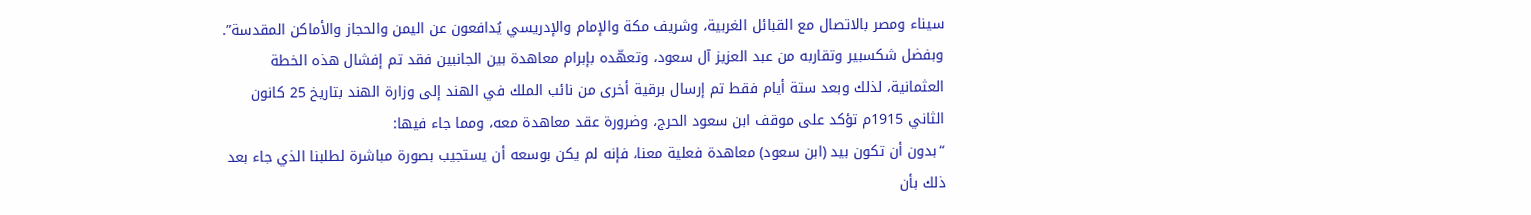سيناء ومصر بالاتصال مع القبائل الغربية، وشريف مكة والإمام والإدريسي يُدافعون عن اليمن والحجاز والأماكن المقدسة”.
وبفضل شكسبير وتقاربه من عبد العزيز آل سعود، وتعهّده بإبرام معاهدة بين الجانبين فقد تم إفشال هذه الخطة العثمانية، لذلك وبعد ستة أيام فقط تم إرسال برقية أخرى من نائب الملك في الهند إلى وزارة الهند بتاريخ 25 كانون الثاني 1915م تؤكد على موقف ابن سعود الحرج، وضرورة عقد معاهدة معه، ومما جاء فيها:
“بدون أن تكون بيد (ابن سعود) معاهدة فعلية معنا، فإنه لم يكن بوسعه أن يستجيب بصورة مباشرة لطلبنا الذي جاء بعد ذلك بأن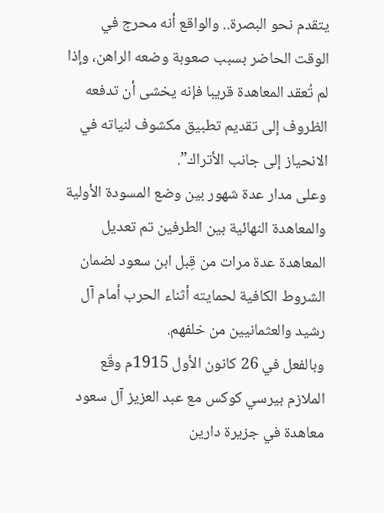يتقدم نحو البصرة.. والواقع أنه محرج في الوقت الحاضر بسبب صعوبة وضعه الراهن، وإذا لم تُعقد المعاهدة قريبا فإنه يخشى أن تدفعه الظروف إلى تقديم تطبيق مكشوف لنياته في الانحياز إلى جانب الأتراك”.
وعلى مدار عدة شهور بين وضع المسودة الأولية والمعاهدة النهائية بين الطرفين تم تعديل المعاهدة عدة مرات من قِبل ابن سعود لضمان الشروط الكافية لحمايته أثناء الحرب أمام آل رشيد والعثمانيين من خلفهم.
وبالفعل في 26 كانون الأول 1915م وقّع الملازم بيرسي كوكس مع عبد العزيز آل سعود معاهدة في جزيرة دارين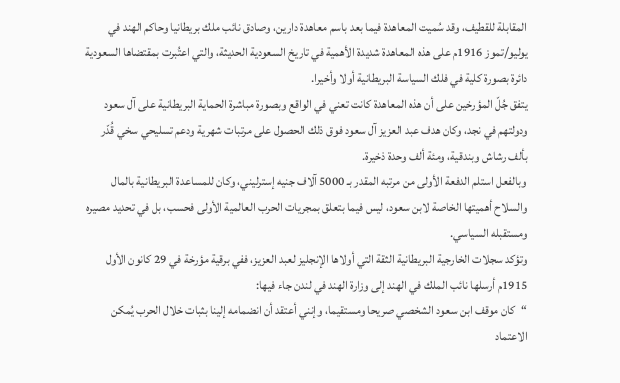المقابلة للقطيف، وقد سُميت المعاهدة فيما بعد باسم معاهدة دارين، وصادق نائب ملك بريطانيا وحاكم الهند في يوليو/تموز 1916م على هذه المعاهدة شديدة الأهمية في تاريخ السعودية الحديثة، والتي اعتُبرت بمقتضاها السعودية دائرة بصورة كلية في فلك السياسة البريطانية أولا وأخيرا.
يتفق جُلّ المؤرخين على أن هذه المعاهدة كانت تعني في الواقع وبصورة مباشرة الحماية البريطانية على آل سعود ودولتهم في نجد، وكان هدف عبد العزيز آل سعود فوق ذلك الحصول على مرتبات شهرية ودعم تسليحي سخي قُدّر بألف رشاش وبندقية، ومئة ألف وحدة ذخيرة.
وبالفعل استلم الدفعة الأولى من مرتبه المقدر بـ 5000 آلاف جنيه إسترليني، وكان للمساعدة البريطانية بالمال والسلاح أهميتها الخاصة لابن سعود، ليس فيما بتعلق بمجريات الحرب العالمية الأولى فحسب، بل في تحديد مصيره ومستقبله السياسي.
وتؤكد سجلات الخارجية البريطانية الثقة التي أولاها الإنجليز لعبد العزيز، ففي برقية مؤرخة في 29 كانون الأول 1915م أرسلها نائب الملك في الهند إلى وزارة الهند في لندن جاء فيها:
“كان موقف ابن سعود الشخصي صريحا ومستقيما، وإنني أعتقد أن انضمامه إلينا بثبات خلال الحرب يُمكن الاعتماد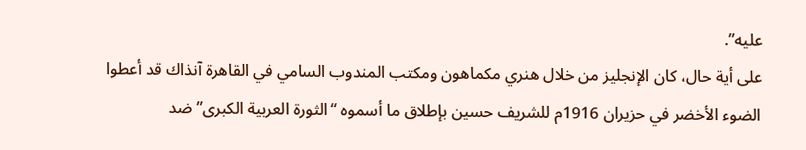عليه”.
على أية حال، كان الإنجليز من خلال هنري مكماهون ومكتب المندوب السامي في القاهرة آنذاك قد أعطوا الضوء الأخضر في حزيران 1916م للشريف حسين بإطلاق ما أسموه “الثورة العربية الكبرى” ضد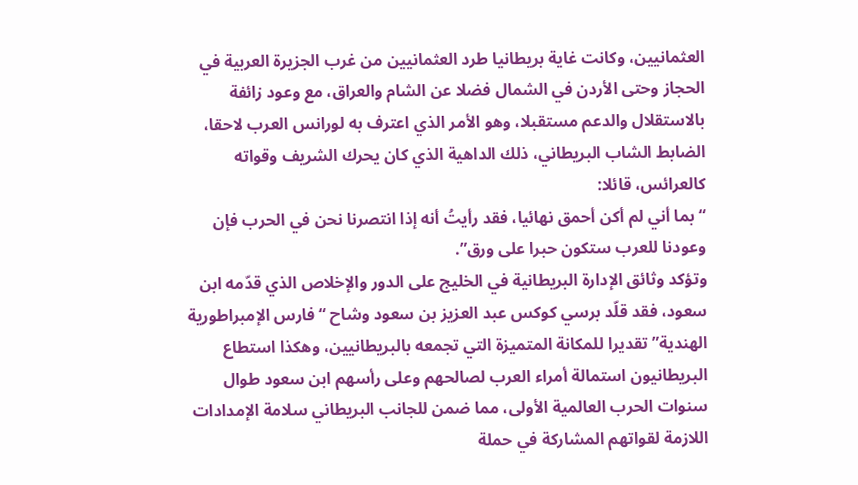العثمانيين، وكانت غاية بريطانيا طرد العثمانيين من غرب الجزيرة العربية في الحجاز وحتى الأردن في الشمال فضلا عن الشام والعراق، مع وعود زائفة بالاستقلال والدعم مستقبلا، وهو الأمر الذي اعترف به لورانس العرب لاحقا، الضابط الشاب البريطاني، ذلك الداهية الذي كان يحرك الشريف وقواته كالعرائس، قائلا:
“بما أني لم أكن أحمق نهائيا، فقد رأيتُ أنه إذا انتصرنا نحن في الحرب فإن وعودنا للعرب ستكون حبرا على ورق”.
وتؤكد وثائق الإدارة البريطانية في الخليج على الدور والإخلاص الذي قدّمه ابن سعود، فقد قلّد برسي كوكس عبد العزيز بن سعود وشاح “فارس الإمبراطورية الهندية” تقديرا للمكانة المتميزة التي تجمعه بالبريطانيين، وهكذا استطاع البريطانيون استمالة أمراء العرب لصالحهم وعلى رأسهم ابن سعود طوال سنوات الحرب العالمية الأولى، مما ضمن للجانب البريطاني سلامة الإمدادات اللازمة لقواتهم المشاركة في حملة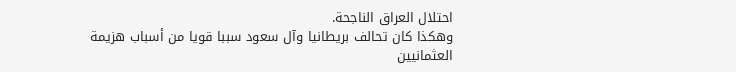احتلال العراق الناجحة.
وهكذا كان تحالف بريطانيا وآل سعود سببا قويا من أسباب هزيمة العثمانيين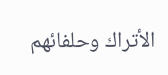الأتراك وحلفائهم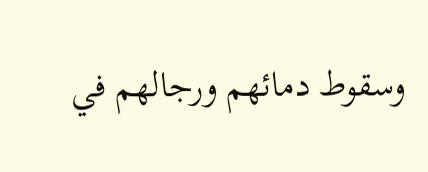وسقوط دمائهم ورجالهم في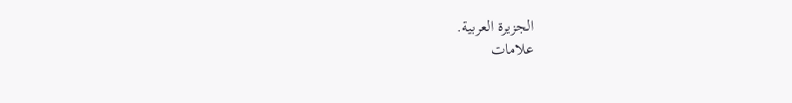الجزيرة العربية.
علامات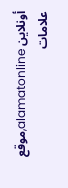أونلاين alamatonline,موقع علامات